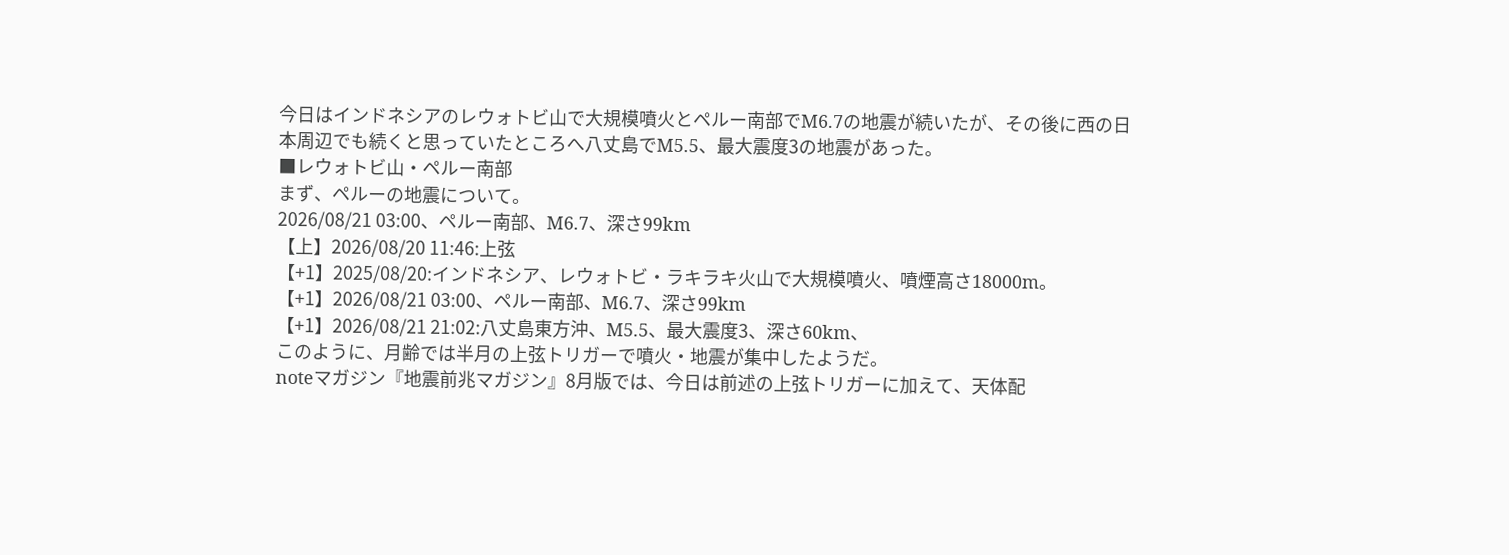今日はインドネシアのレウォトビ山で大規模噴火とペルー南部でM6.7の地震が続いたが、その後に西の日本周辺でも続くと思っていたところへ八丈島でM5.5、最大震度3の地震があった。
■レウォトビ山・ペルー南部
まず、ペルーの地震について。
2026/08/21 03:00、ペルー南部、M6.7、深さ99km
【上】2026/08/20 11:46:上弦
【+1】2025/08/20:インドネシア、レウォトビ・ラキラキ火山で大規模噴火、噴煙高さ18000m。
【+1】2026/08/21 03:00、ペルー南部、M6.7、深さ99km
【+1】2026/08/21 21:02:八丈島東方沖、M5.5、最大震度3、深さ60km、
このように、月齢では半月の上弦トリガーで噴火・地震が集中したようだ。
noteマガジン『地震前兆マガジン』8月版では、今日は前述の上弦トリガーに加えて、天体配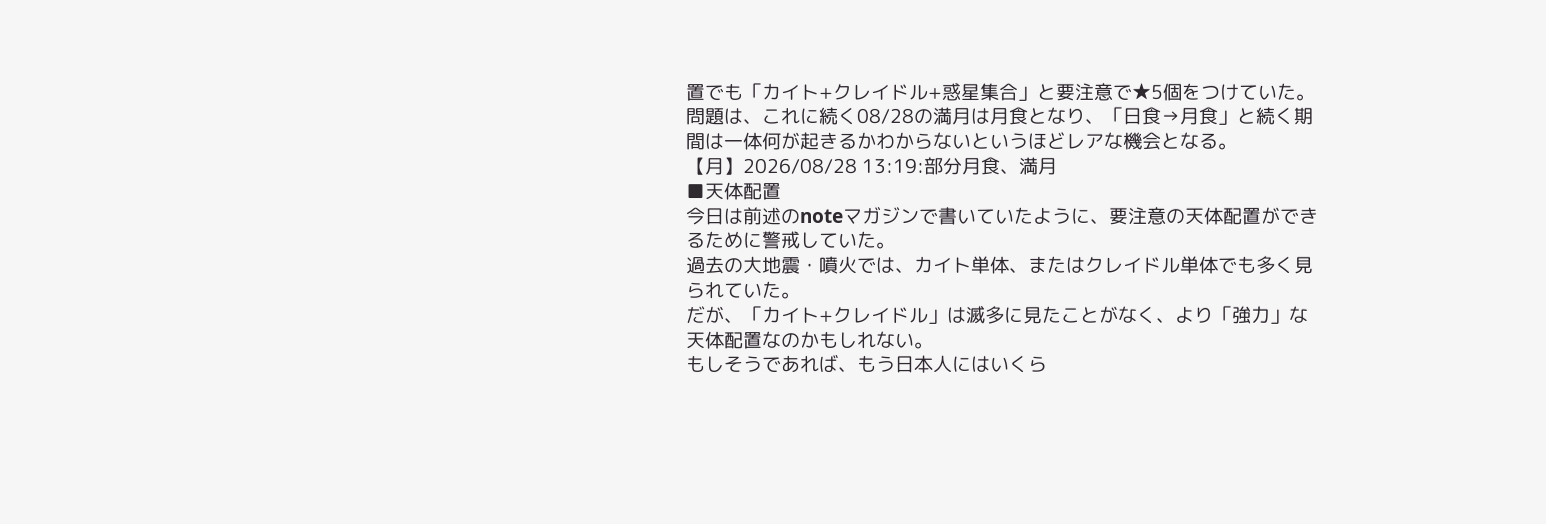置でも「カイト+クレイドル+惑星集合」と要注意で★5個をつけていた。
問題は、これに続く08/28の満月は月食となり、「日食→月食」と続く期間は一体何が起きるかわからないというほどレアな機会となる。
【月】2026/08/28 13:19:部分月食、満月
■天体配置
今日は前述のnoteマガジンで書いていたように、要注意の天体配置ができるために警戒していた。
過去の大地震・噴火では、カイト単体、またはクレイドル単体でも多く見られていた。
だが、「カイト+クレイドル」は滅多に見たことがなく、より「強力」な天体配置なのかもしれない。
もしそうであれば、もう日本人にはいくら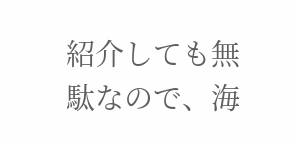紹介しても無駄なので、海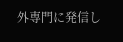外専門に発信し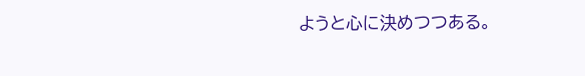ようと心に決めつつある。